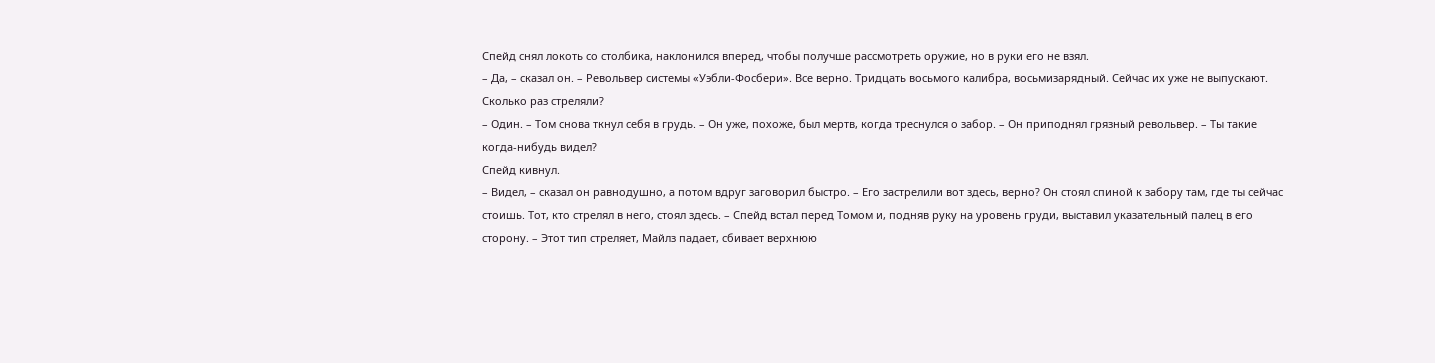Спейд снял локоть со столбика, наклонился вперед, чтобы получше рассмотреть оружие, но в руки его не взял.
– Да, – сказал он. – Револьвер системы «Уэбли-Фосбери». Все верно. Тридцать восьмого калибра, восьмизарядный. Сейчас их уже не выпускают. Сколько раз стреляли?
– Один. – Том снова ткнул себя в грудь. – Он уже, похоже, был мертв, когда треснулся о забор. – Он приподнял грязный револьвер. – Ты такие когда-нибудь видел?
Спейд кивнул.
– Видел, – сказал он равнодушно, а потом вдруг заговорил быстро. – Его застрелили вот здесь, верно? Он стоял спиной к забору там, где ты сейчас стоишь. Тот, кто стрелял в него, стоял здесь. – Спейд встал перед Томом и, подняв руку на уровень груди, выставил указательный палец в его сторону. – Этот тип стреляет, Майлз падает, сбивает верхнюю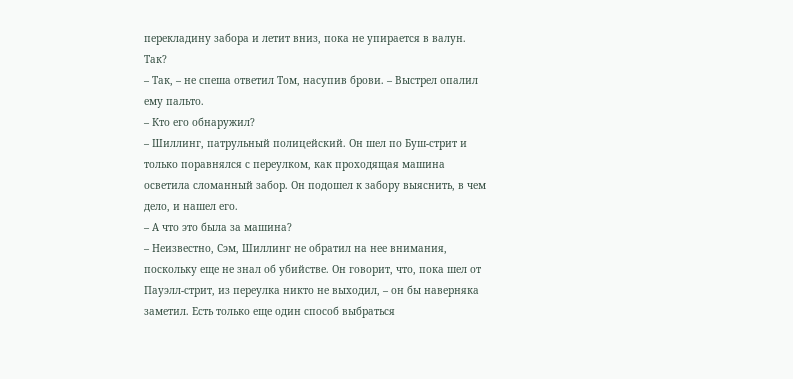перекладину забора и летит вниз, пока не упирается в валун. Так?
– Так, – не спеша ответил Том, насупив брови. – Выстрел опалил ему пальто.
– Кто его обнаружил?
– Шиллинг, патрульный полицейский. Он шел по Буш-стрит и только поравнялся с переулком, как проходящая машина осветила сломанный забор. Он подошел к забору выяснить, в чем дело, и нашел его.
– А что это была за машина?
– Неизвестно, Сэм, Шиллинг не обратил на нее внимания, поскольку еще не знал об убийстве. Он говорит, что, пока шел от Пауэлл-стрит, из переулка никто не выходил, – он бы наверняка заметил. Есть только еще один способ выбраться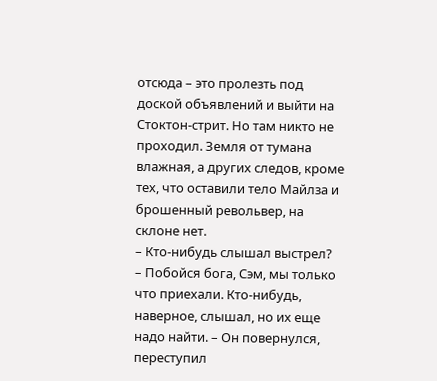отсюда – это пролезть под доской объявлений и выйти на Стоктон-стрит. Но там никто не проходил. Земля от тумана влажная, а других следов, кроме тех, что оставили тело Майлза и брошенный револьвер, на склоне нет.
– Кто-нибудь слышал выстрел?
– Побойся бога, Сэм, мы только что приехали. Кто-нибудь, наверное, слышал, но их еще надо найти. – Он повернулся, переступил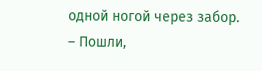одной ногой через забор. – Пошли,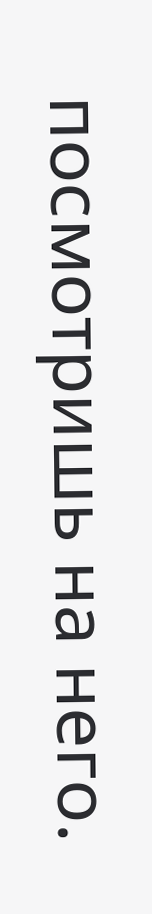посмотришь на него.